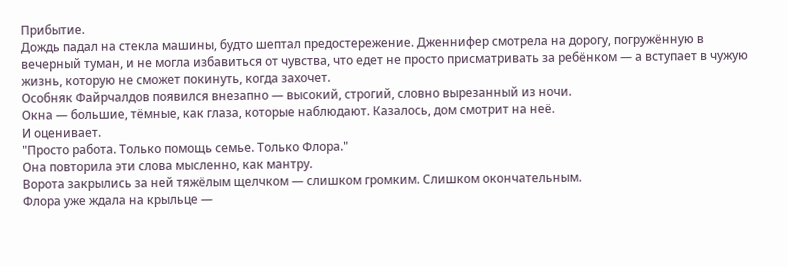Прибытие.
Дождь падал на стекла машины, будто шептал предостережение. Дженнифер смотрела на дорогу, погружённую в вечерный туман, и не могла избавиться от чувства, что едет не просто присматривать за ребёнком — а вступает в чужую жизнь, которую не сможет покинуть, когда захочет.
Особняк Файрчалдов появился внезапно — высокий, строгий, словно вырезанный из ночи.
Окна — большие, тёмные, как глаза, которые наблюдают. Казалось, дом смотрит на неё.
И оценивает.
"Просто работа. Только помощь семье. Только Флора."
Она повторила эти слова мысленно, как мантру.
Ворота закрылись за ней тяжёлым щелчком — слишком громким. Слишком окончательным.
Флора уже ждала на крыльце —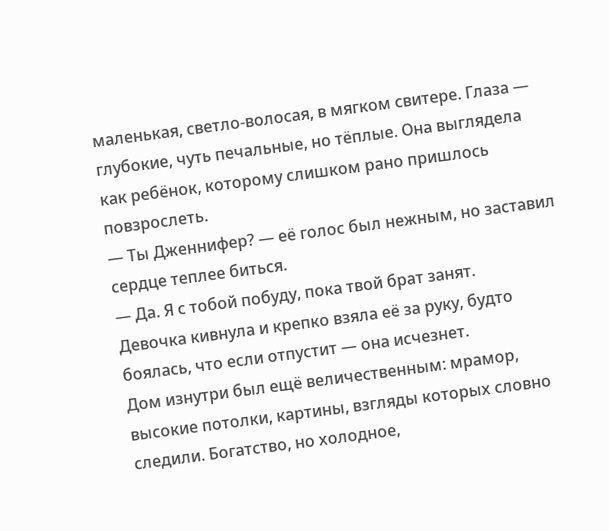маленькая, светло-волосая, в мягком свитере. Глаза — глубокие, чуть печальные, но тёплые. Она выглядела как ребёнок, которому слишком рано пришлось повзрослеть.
— Ты Дженнифер? — её голос был нежным, но заставил сердце теплее биться.
— Да. Я с тобой побуду, пока твой брат занят.
Девочка кивнула и крепко взяла её за руку, будто боялась, что если отпустит — она исчезнет.
Дом изнутри был ещё величественным: мрамор, высокие потолки, картины, взгляды которых словно следили. Богатство, но холодное,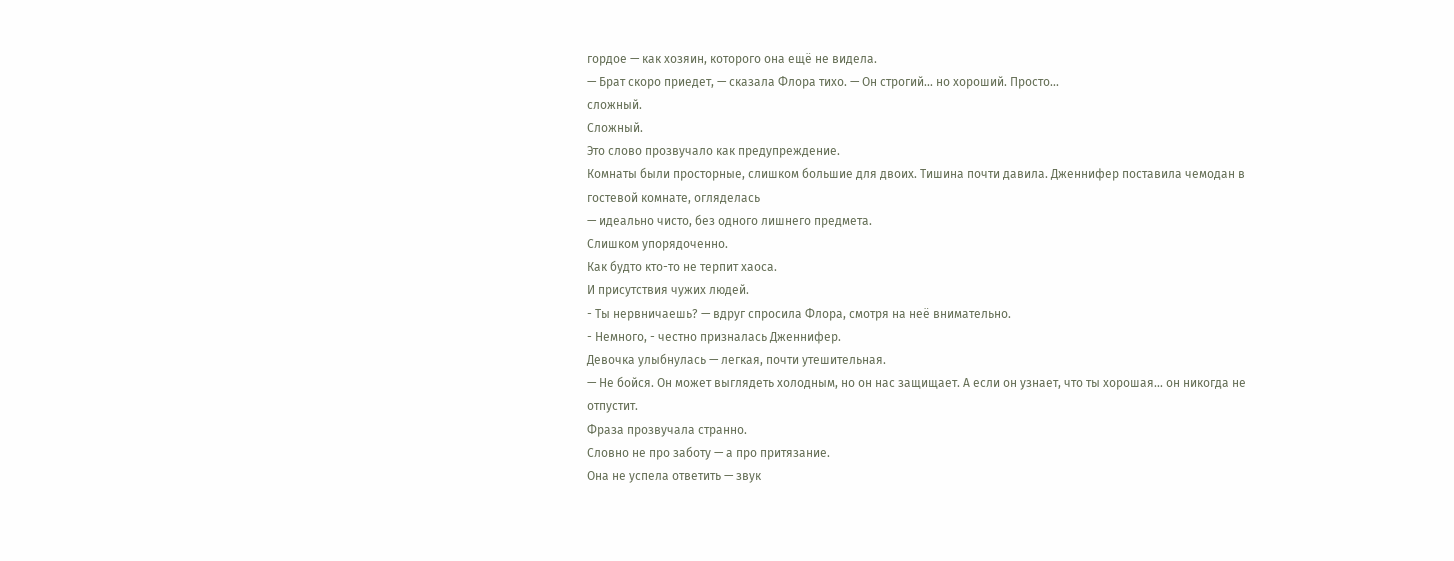гордое — как хозяин, которого она ещё не видела.
— Брат скоро приедет, — сказала Флора тихо. — Он строгий... но хороший. Просто...
сложный.
Сложный.
Это слово прозвучало как предупреждение.
Комнаты были просторные, слишком большие для двоих. Тишина почти давила. Дженнифер поставила чемодан в гостевой комнате, огляделась
— идеально чисто, без одного лишнего предмета.
Слишком упорядоченно.
Как будто кто-то не терпит хаоса.
И присутствия чужих людей.
- Ты нервничаешь? — вдруг спросила Флора, смотря на неё внимательно.
- Немного, - честно призналась Дженнифер.
Девочка улыбнулась — легкая, почти утешительная.
— Не бойся. Он может выглядеть холодным, но он нас защищает. А если он узнает, что ты хорошая... он никогда не отпустит.
Фраза прозвучала странно.
Словно не про заботу — а про притязание.
Она не успела ответить — звук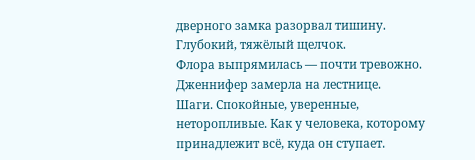дверного замка разорвал тишину. Глубокий, тяжёлый щелчок.
Флора выпрямилась — почти тревожно.
Дженнифер замерла на лестнице.
Шаги. Спокойные, уверенные, неторопливые. Как у человека, которому принадлежит всё, куда он ступает.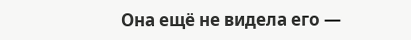Она ещё не видела его —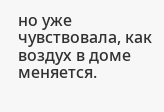но уже чувствовала, как воздух в доме меняется.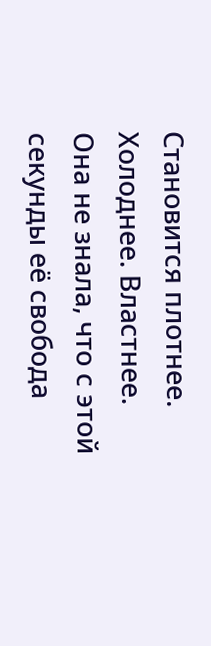Становится плотнее.
Холоднее. Властнее.
Она не знала, что с этой секунды её свобода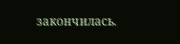закончилась.